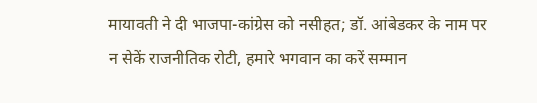मायावती ने दी भाजपा-कांग्रेस को नसीहत; डॉ. आंबेडकर के नाम पर न सेकें राजनीतिक रोटी, हमारे भगवान का करें सम्मान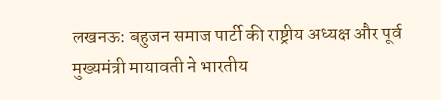लखनऊ: बहुजन समाज पार्टी की राष्ट्रीय अध्यक्ष और पूर्व मुख्यमंत्री मायावती ने भारतीय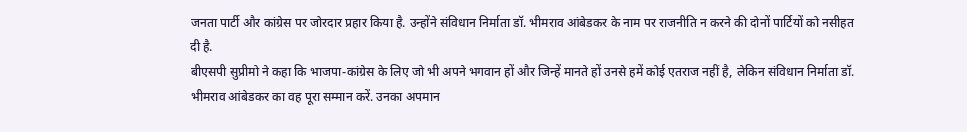जनता पार्टी और कांग्रेस पर जोरदार प्रहार किया है. उन्होंने संविधान निर्माता डॉ. भीमराव आंबेडकर के नाम पर राजनीति न करने की दोनों पार्टियों को नसीहत दी है.
बीएसपी सुप्रीमो ने कहा कि भाजपा-कांग्रेस के लिए जो भी अपने भगवान हों और जिन्हें मानते हों उनसे हमें कोई एतराज नहीं है, लेकिन संविधान निर्माता डॉ. भीमराव आंबेडकर का वह पूरा सम्मान करें. उनका अपमान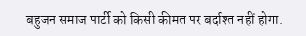बहुजन समाज पार्टी को किसी कीमत पर बर्दाश्त नहीं होगा.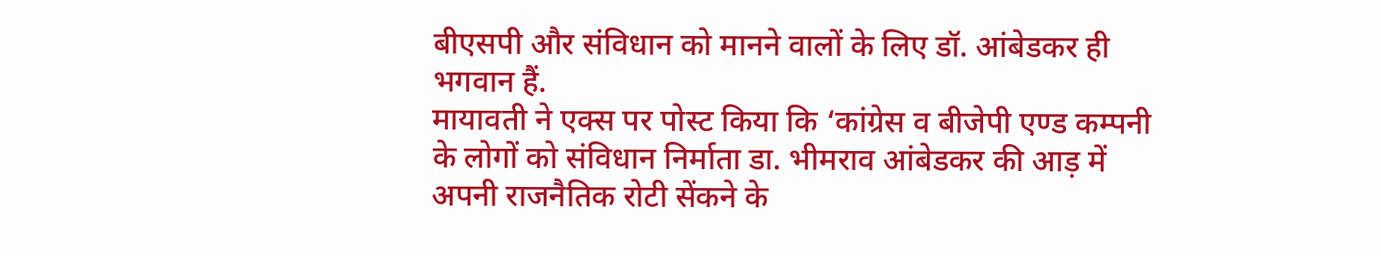बीएसपी और संविधान को मानने वालों के लिए डॉ. आंबेडकर ही भगवान हैं.
मायावती ने एक्स पर पोस्ट किया कि ‘कांग्रेस व बीजेपी एण्ड कम्पनी के लोगों को संविधान निर्माता डा. भीमराव आंबेडकर की आड़ में अपनी राजनैतिक रोटी सेंकने के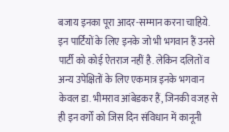बजाय इनका पूरा आदर-सम्मान करना चाहिये. इन पार्टियों के लिए इनके जो भी भगवान हैं उनसे पार्टी को कोई ऐतराज नहीं है. लेकिन दलितों व अन्य उपेक्षितों के लिए एकमात्र इनके भगवान केवल डा. भीमराव आंबेडकर हैं, जिनकी वजह से ही इन वर्गों को जिस दिन संविधान में कानूनी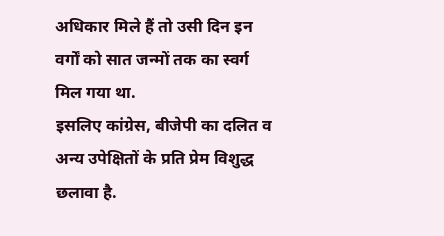अधिकार मिले हैं तो उसी दिन इन वर्गों को सात जन्मों तक का स्वर्ग मिल गया था.
इसलिए कांग्रेस, बीजेपी का दलित व अन्य उपेक्षितों के प्रति प्रेम विशुद्ध छलावा है.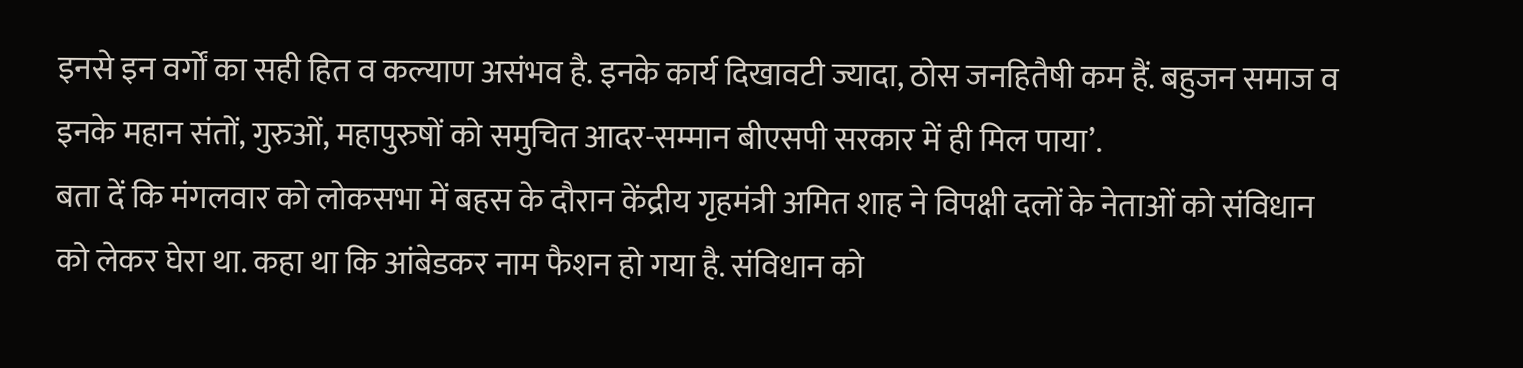इनसे इन वर्गों का सही हित व कल्याण असंभव है. इनके कार्य दिखावटी ज्यादा, ठोस जनहितैषी कम हैं. बहुजन समाज व इनके महान संतों, गुरुओं, महापुरुषों को समुचित आदर-सम्मान बीएसपी सरकार में ही मिल पाया’.
बता दें कि मंगलवार को लोकसभा में बहस के दौरान केंद्रीय गृहमंत्री अमित शाह ने विपक्षी दलों के नेताओं को संविधान को लेकर घेरा था. कहा था कि आंबेडकर नाम फैशन हो गया है. संविधान को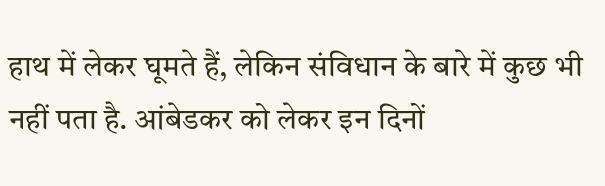हाथ में लेकर घूमते हैं, लेकिन संविधान के बारे में कुछ भी नहीं पता है. आंबेडकर को लेकर इन दिनों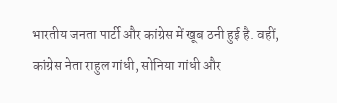भारतीय जनता पार्टी और कांग्रेस में खूब ठनी हुई है. वहीं, कांग्रेस नेता राहुल गांधी, सोनिया गांधी और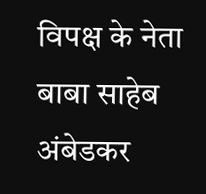विपक्ष के नेता बाबा साहेब अंबेडकर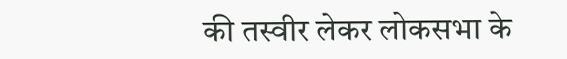की तस्वीर लेकर लोकसभा के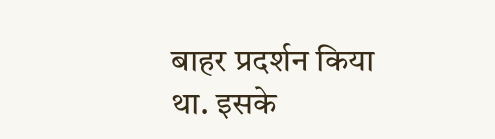बाहर प्रदर्शन किया था. इसके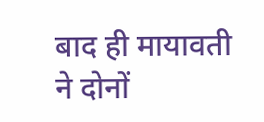बाद ही मायावती ने दोनों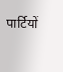पार्टियों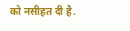को नसीहत दी है.